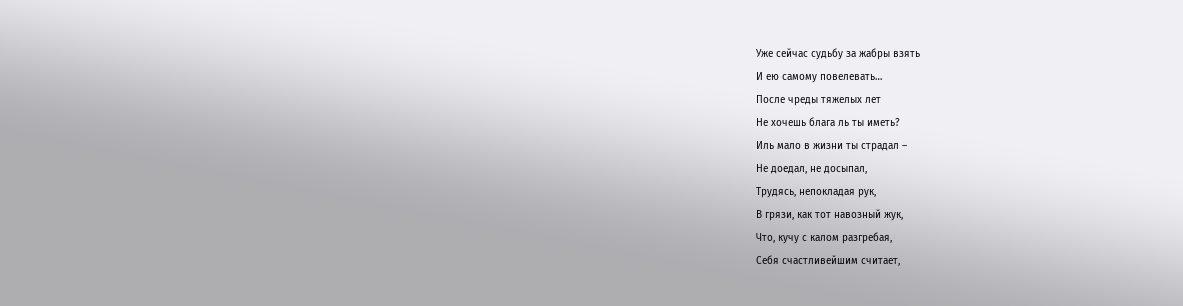Уже сейчас судьбу за жабры взять
И ею самому повелевать…
После чреды тяжелых лет
Не хочешь блага ль ты иметь?
Иль мало в жизни ты страдал –
Не доедал, не досыпал,
Трудясь, непокладая рук,
В грязи, как тот навозный жук,
Что, кучу с калом разгребая,
Себя счастливейшим считает,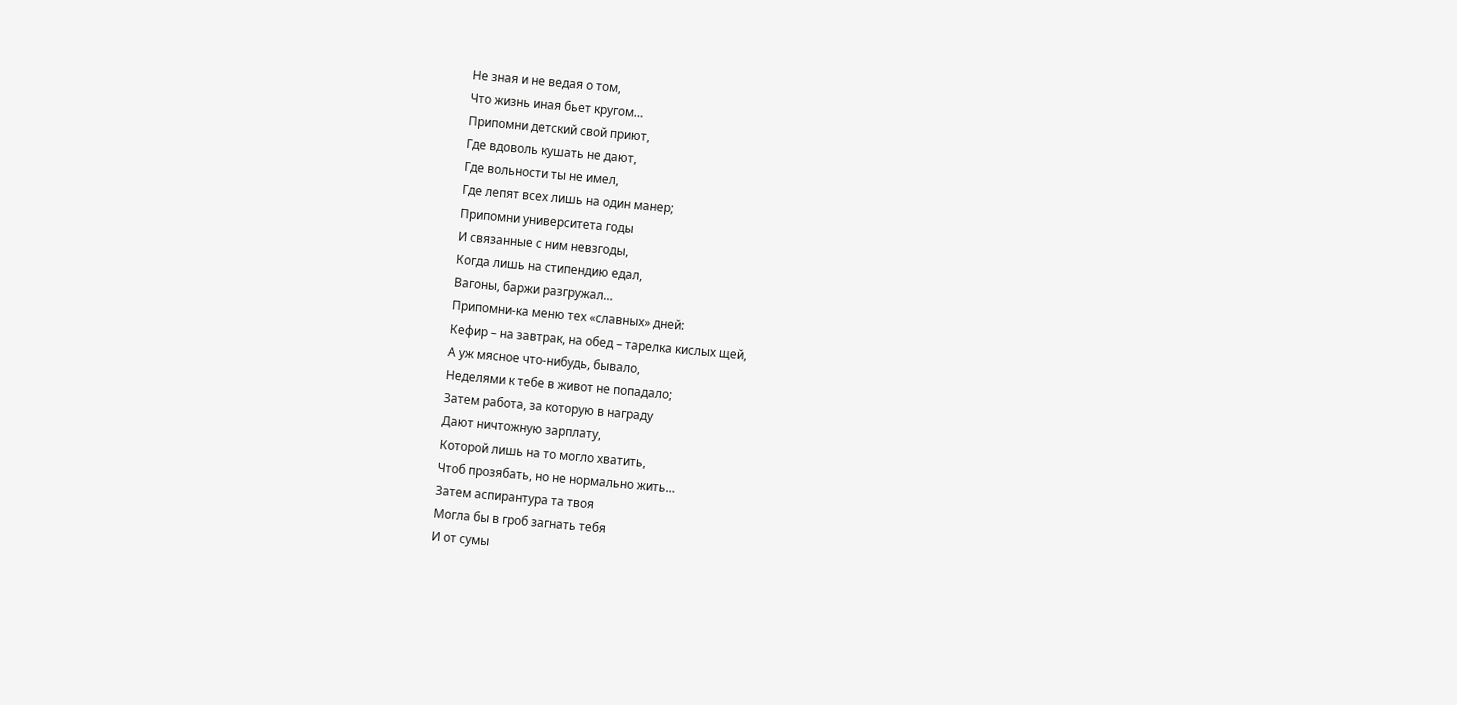Не зная и не ведая о том,
Что жизнь иная бьет кругом…
Припомни детский свой приют,
Где вдоволь кушать не дают,
Где вольности ты не имел,
Где лепят всех лишь на один манер;
Припомни университета годы
И связанные с ним невзгоды,
Когда лишь на стипендию едал,
Вагоны, баржи разгружал…
Припомни-ка меню тех «славных» дней:
Кефир – на завтрак, на обед – тарелка кислых щей,
А уж мясное что-нибудь, бывало,
Неделями к тебе в живот не попадало;
Затем работа, за которую в награду
Дают ничтожную зарплату,
Которой лишь на то могло хватить,
Чтоб прозябать, но не нормально жить…
Затем аспирантура та твоя
Могла бы в гроб загнать тебя
И от сумы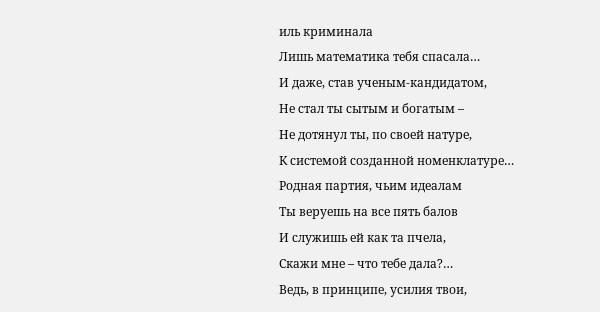иль криминала
Лишь математика тебя спасала…
И даже, став ученым-кандидатом,
Не стал ты сытым и богатым –
Не дотянул ты, по своей натуре,
К системой созданной номенклатуре…
Родная партия, чьим идеалам
Ты веруешь на все пять балов
И служишь ей как та пчела,
Скажи мне – что тебе дала?…
Ведь, в принципе, усилия твои,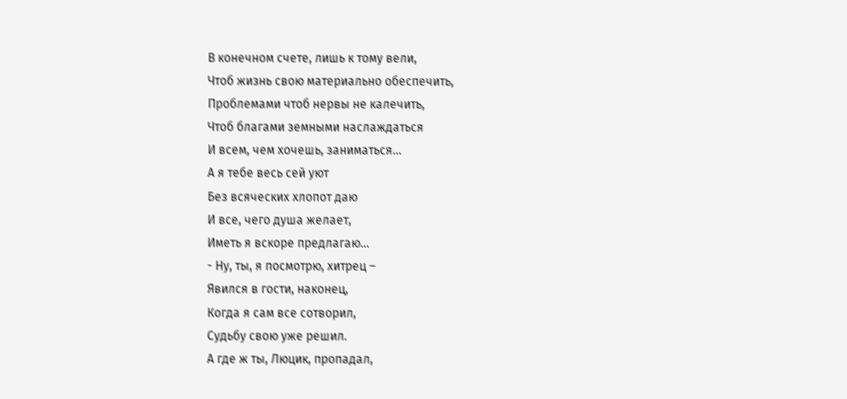В конечном счете, лишь к тому вели,
Чтоб жизнь свою материально обеспечить,
Проблемами чтоб нервы не калечить,
Чтоб благами земными наслаждаться
И всем, чем хочешь, заниматься…
А я тебе весь сей уют
Без всяческих хлопот даю
И все, чего душа желает,
Иметь я вскоре предлагаю…
- Ну, ты, я посмотрю, хитрец –
Явился в гости, наконец,
Когда я сам все сотворил,
Судьбу свою уже решил.
А где ж ты, Люцик, пропадал,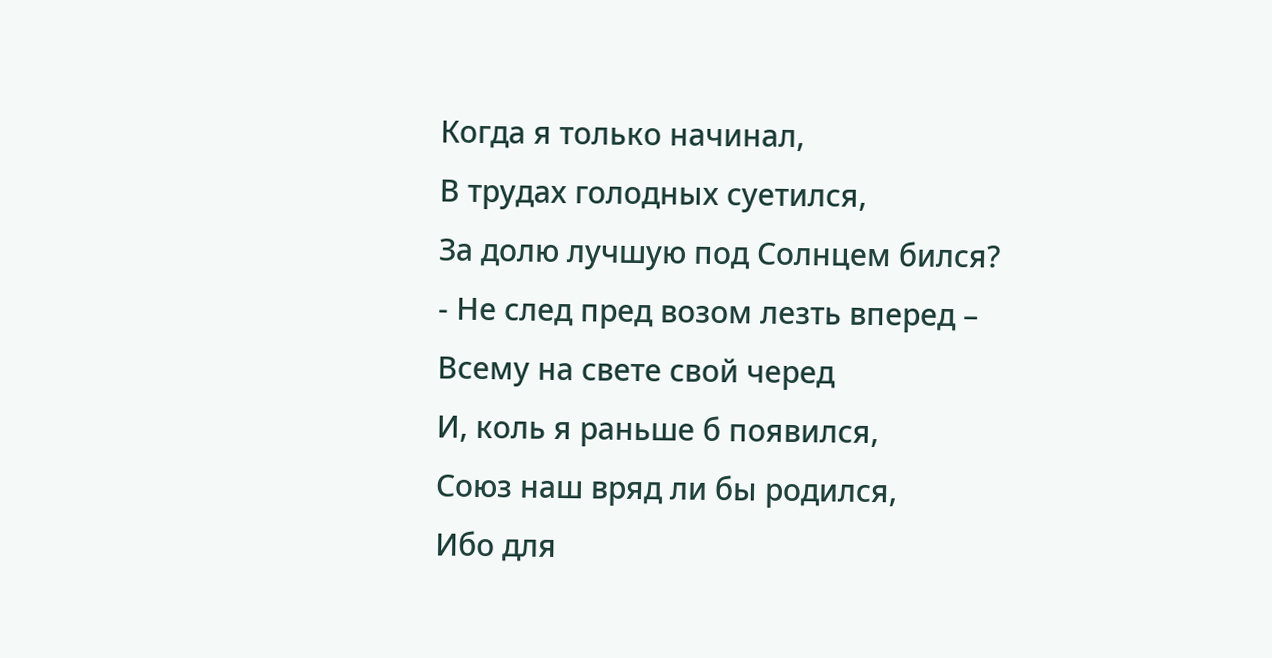Когда я только начинал,
В трудах голодных суетился,
За долю лучшую под Солнцем бился?
- Не след пред возом лезть вперед –
Всему на свете свой черед
И, коль я раньше б появился,
Союз наш вряд ли бы родился,
Ибо для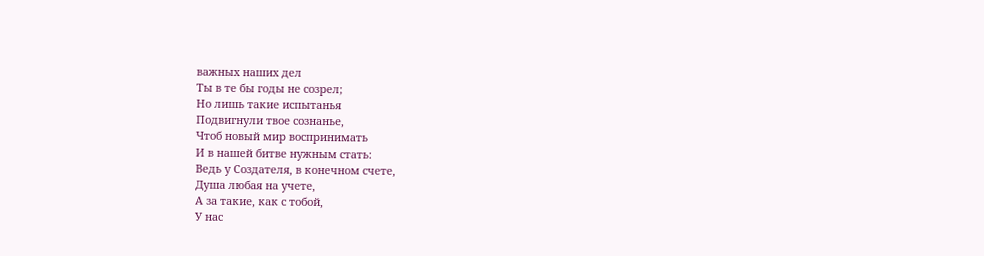важных наших дел
Ты в те бы годы не созрел;
Но лишь такие испытанья
Подвигнули твое сознанье,
Чтоб новый мир воспринимать
И в нашей битве нужным стать:
Ведь у Создателя, в конечном счете,
Душа любая на учете,
А за такие, как с тобой,
У нас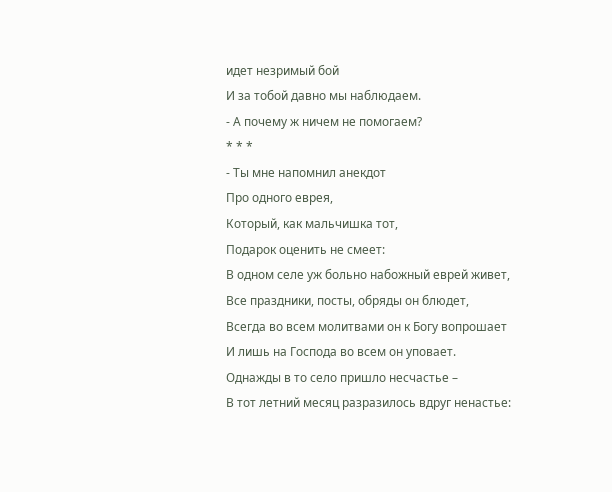идет незримый бой
И за тобой давно мы наблюдаем.
- А почему ж ничем не помогаем?
* * *
- Ты мне напомнил анекдот
Про одного еврея,
Который, как мальчишка тот,
Подарок оценить не смеет:
В одном селе уж больно набожный еврей живет,
Все праздники, посты, обряды он блюдет,
Всегда во всем молитвами он к Богу вопрошает
И лишь на Господа во всем он уповает.
Однажды в то село пришло несчастье –
В тот летний месяц разразилось вдруг ненастье: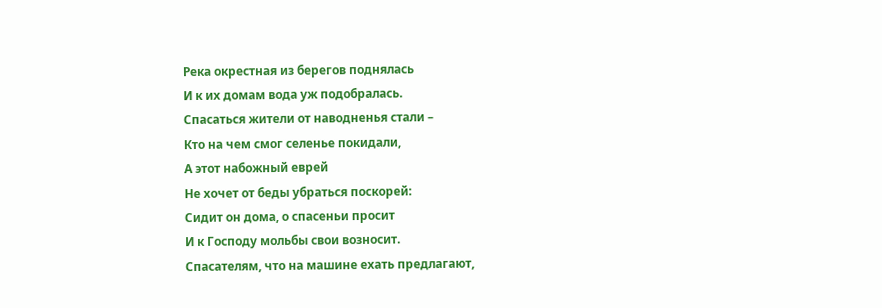Река окрестная из берегов поднялась
И к их домам вода уж подобралась.
Спасаться жители от наводненья стали –
Кто на чем смог селенье покидали,
А этот набожный еврей
Не хочет от беды убраться поскорей:
Сидит он дома, о спасеньи просит
И к Господу мольбы свои возносит.
Спасателям, что на машине ехать предлагают,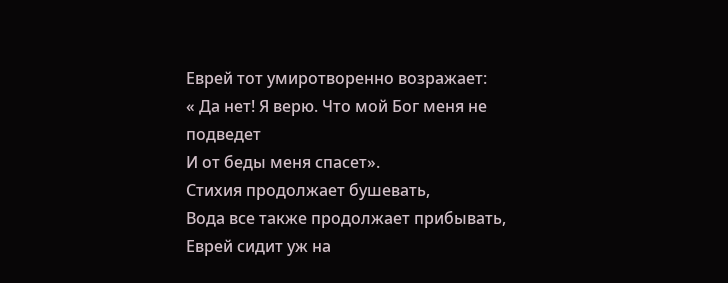Еврей тот умиротворенно возражает:
« Да нет! Я верю. Что мой Бог меня не подведет
И от беды меня спасет».
Стихия продолжает бушевать,
Вода все также продолжает прибывать,
Еврей сидит уж на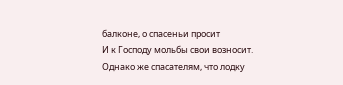балконе, о спасеньи просит
И к Господу мольбы свои возносит.
Однако же спасателям, что лодку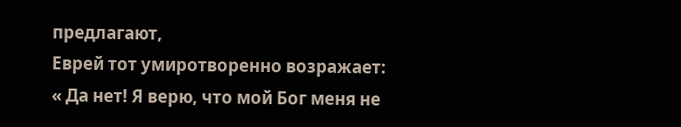предлагают,
Еврей тот умиротворенно возражает:
« Да нет! Я верю, что мой Бог меня не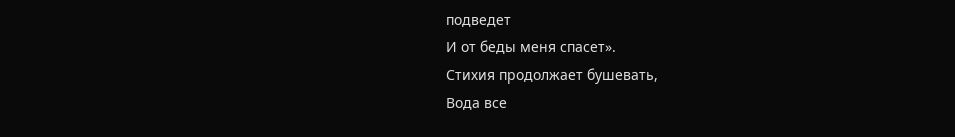подведет
И от беды меня спасет».
Стихия продолжает бушевать,
Вода все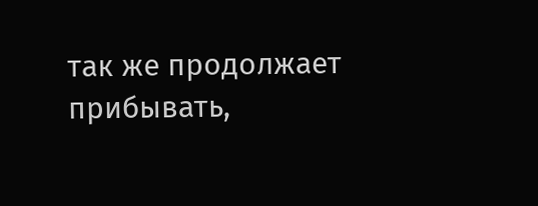так же продолжает прибывать,